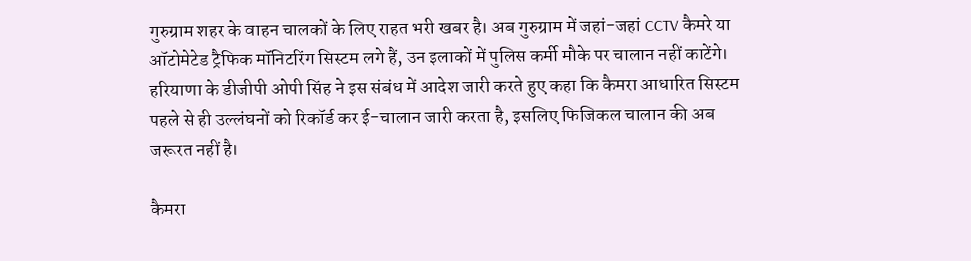गुरुग्राम शहर के वाहन चालकों के लिए राहत भरी खबर है। अब गुरुग्राम में जहां-जहां CCTV कैमरे या ऑटोमेटेड ट्रैफिक मॉनिटरिंग सिस्टम लगे हैं, उन इलाकों में पुलिस कर्मी मौके पर चालान नहीं काटेंगे।
हरियाणा के डीजीपी ओपी सिंह ने इस संबंध में आदेश जारी करते हुए कहा कि कैमरा आधारित सिस्टम पहले से ही उल्लंघनों को रिकॉर्ड कर ई-चालान जारी करता है, इसलिए फिजिकल चालान की अब जरूरत नहीं है।

कैमरा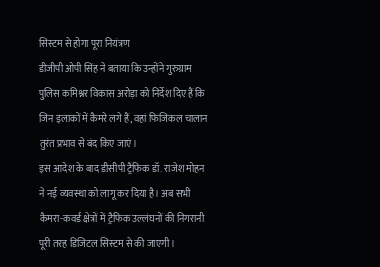सिस्टम से होगा पूरा नियंत्रण
डीजीपी ओपी सिंह ने बताया कि उन्होंने गुरुग्राम पुलिस कमिश्नर विकास अरोड़ा को निर्देश दिए हैं कि जिन इलाकों में कैमरे लगे हैं, वहां फिजिकल चालान तुरंत प्रभाव से बंद किए जाएं।
इस आदेश के बाद डीसीपी ट्रैफिक डॉ. राजेश मोहन ने नई व्यवस्था को लागू कर दिया है। अब सभी कैमरा-कवर्ड क्षेत्रों में ट्रैफिक उल्लंघनों की निगरानी पूरी तरह डिजिटल सिस्टम से की जाएगी।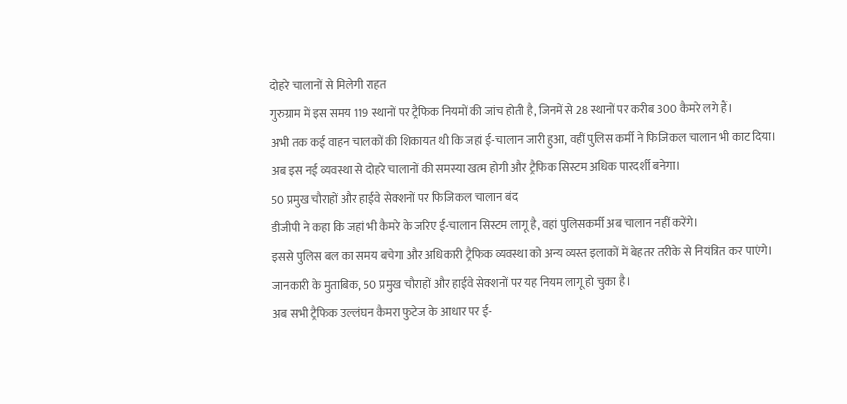दोहरे चालानों से मिलेगी राहत
गुरुग्राम में इस समय 119 स्थानों पर ट्रैफिक नियमों की जांच होती है, जिनमें से 28 स्थानों पर करीब 300 कैमरे लगे हैं।
अभी तक कई वाहन चालकों की शिकायत थी कि जहां ई-चालान जारी हुआ, वहीं पुलिस कर्मी ने फिजिकल चालान भी काट दिया।
अब इस नई व्यवस्था से दोहरे चालानों की समस्या खत्म होगी और ट्रैफिक सिस्टम अधिक पारदर्शी बनेगा।
50 प्रमुख चौराहों और हाईवे सेक्शनों पर फिजिकल चालान बंद
डीजीपी ने कहा कि जहां भी कैमरे के जरिए ई-चालान सिस्टम लागू है, वहां पुलिसकर्मी अब चालान नहीं करेंगे।
इससे पुलिस बल का समय बचेगा और अधिकारी ट्रैफिक व्यवस्था को अन्य व्यस्त इलाकों में बेहतर तरीके से नियंत्रित कर पाएंगे।
जानकारी के मुताबिक, 50 प्रमुख चौराहों और हाईवे सेक्शनों पर यह नियम लागू हो चुका है।
अब सभी ट्रैफिक उल्लंघन कैमरा फुटेज के आधार पर ई-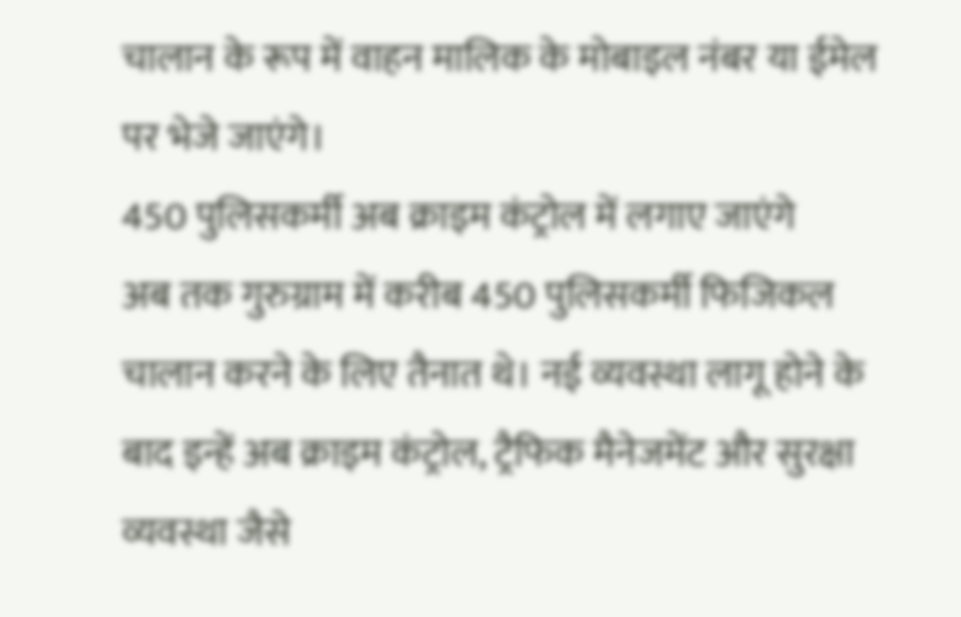चालान के रूप में वाहन मालिक के मोबाइल नंबर या ईमेल पर भेजे जाएंगे।
450 पुलिसकर्मी अब क्राइम कंट्रोल में लगाए जाएंगे
अब तक गुरुग्राम में करीब 450 पुलिसकर्मी फिजिकल चालान करने के लिए तैनात थे। नई व्यवस्था लागू होने के बाद इन्हें अब क्राइम कंट्रोल, ट्रैफिक मैनेजमेंट और सुरक्षा व्यवस्था जैसे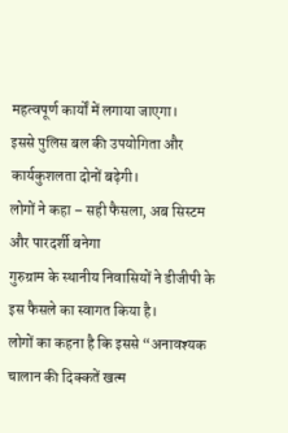महत्वपूर्ण कार्यों में लगाया जाएगा।
इससे पुलिस बल की उपयोगिता और कार्यकुशलता दोनों बढ़ेगी।
लोगों ने कहा – सही फैसला, अब सिस्टम और पारदर्शी बनेगा
गुरुग्राम के स्थानीय निवासियों ने डीजीपी के इस फैसले का स्वागत किया है।
लोगों का कहना है कि इससे “अनावश्यक चालान की दिक्कतें खत्म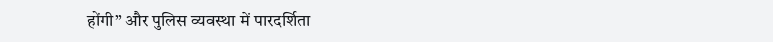होंगी” और पुलिस व्यवस्था में पारदर्शिता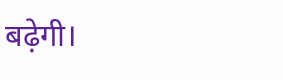बढ़ेगी।